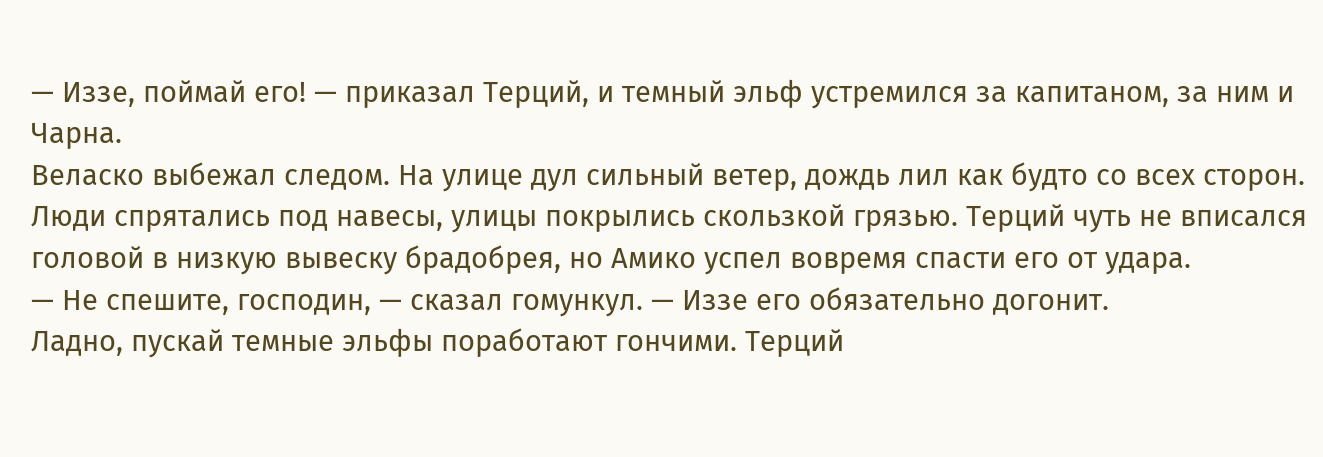— Иззе, поймай его! — приказал Терций, и темный эльф устремился за капитаном, за ним и Чарна.
Веласко выбежал следом. На улице дул сильный ветер, дождь лил как будто со всех сторон. Люди спрятались под навесы, улицы покрылись скользкой грязью. Терций чуть не вписался головой в низкую вывеску брадобрея, но Амико успел вовремя спасти его от удара.
— Не спешите, господин, — сказал гомункул. — Иззе его обязательно догонит.
Ладно, пускай темные эльфы поработают гончими. Терций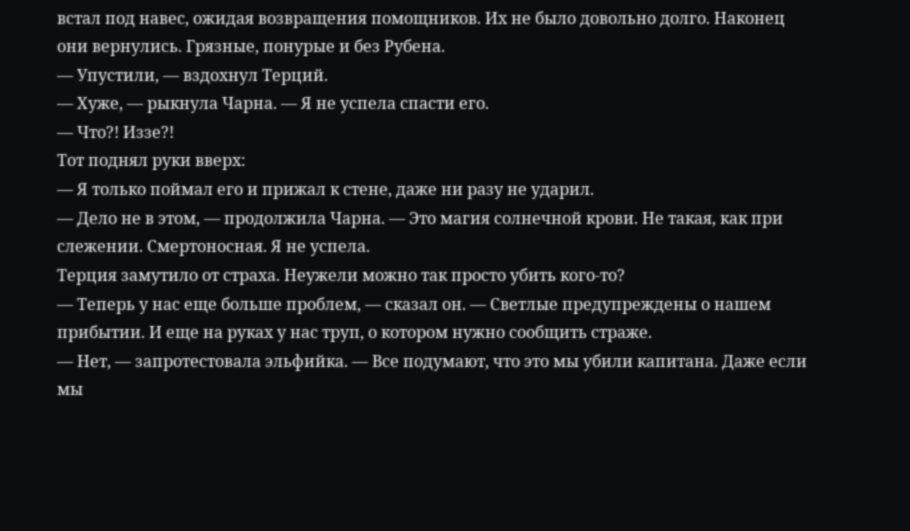встал под навес, ожидая возвращения помощников. Их не было довольно долго. Наконец они вернулись. Грязные, понурые и без Рубена.
— Упустили, — вздохнул Терций.
— Хуже, — рыкнула Чарна. — Я не успела спасти его.
— Что?! Иззе?!
Тот поднял руки вверх:
— Я только поймал его и прижал к стене, даже ни разу не ударил.
— Дело не в этом, — продолжила Чарна. — Это магия солнечной крови. Не такая, как при слежении. Смертоносная. Я не успела.
Терция замутило от страха. Неужели можно так просто убить кого-то?
— Теперь у нас еще больше проблем, — сказал он. — Светлые предупреждены о нашем прибытии. И еще на руках у нас труп, о котором нужно сообщить страже.
— Нет, — запротестовала эльфийка. — Все подумают, что это мы убили капитана. Даже если мы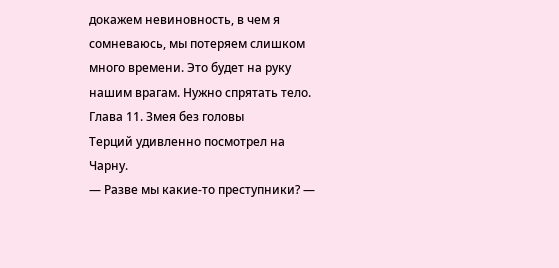докажем невиновность, в чем я сомневаюсь, мы потеряем слишком много времени. Это будет на руку нашим врагам. Нужно спрятать тело.
Глава 11. Змея без головы
Терций удивленно посмотрел на Чарну.
— Разве мы какие-то преступники? —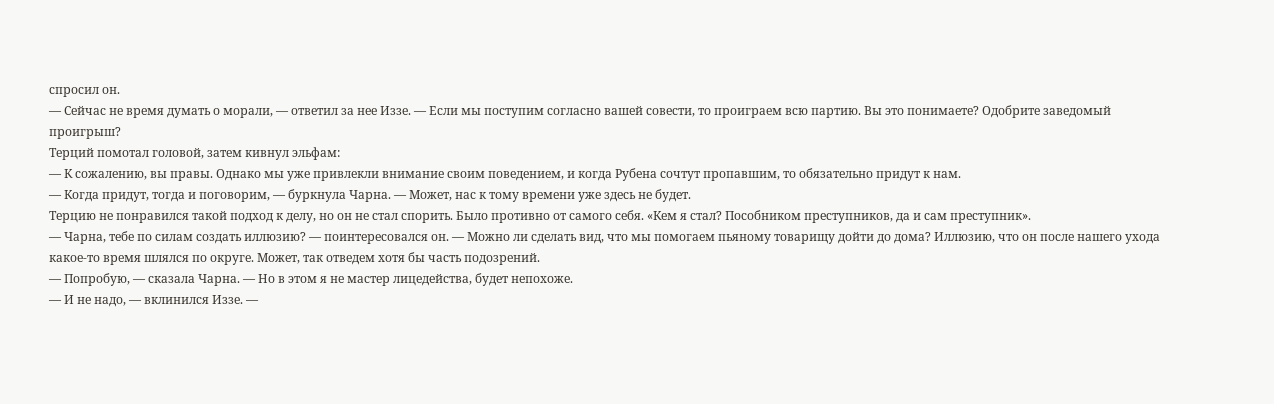спросил он.
— Сейчас не время думать о морали, — ответил за нее Иззе. — Если мы поступим согласно вашей совести, то проиграем всю партию. Вы это понимаете? Одобрите заведомый проигрыш?
Терций помотал головой, затем кивнул эльфам:
— К сожалению, вы правы. Однако мы уже привлекли внимание своим поведением, и когда Рубена сочтут пропавшим, то обязательно придут к нам.
— Когда придут, тогда и поговорим, — буркнула Чарна. — Может, нас к тому времени уже здесь не будет.
Терцию не понравился такой подход к делу, но он не стал спорить. Было противно от самого себя. «Кем я стал? Пособником преступников, да и сам преступник».
— Чарна, тебе по силам создать иллюзию? — поинтересовался он. — Можно ли сделать вид, что мы помогаем пьяному товарищу дойти до дома? Иллюзию, что он после нашего ухода какое-то время шлялся по округе. Может, так отведем хотя бы часть подозрений.
— Попробую, — сказала Чарна. — Но в этом я не мастер лицедейства, будет непохоже.
— И не надо, — вклинился Иззе. —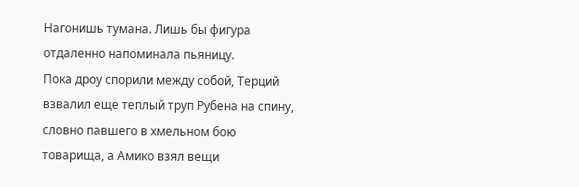Нагонишь тумана. Лишь бы фигура отдаленно напоминала пьяницу.
Пока дроу спорили между собой, Терций взвалил еще теплый труп Рубена на спину, словно павшего в хмельном бою товарища, а Амико взял вещи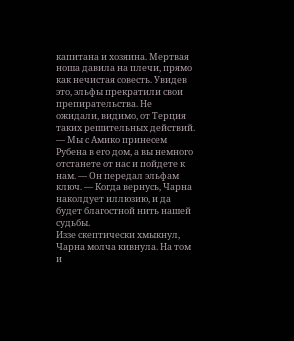капитана и хозяина. Мертвая ноша давила на плечи, прямо как нечистая совесть. Увидев это, эльфы прекратили свои препирательства. Не ожидали, видимо, от Терция таких решительных действий.
— Мы с Амико принесем Рубена в его дом, а вы немного отстанете от нас и пойдете к нам. — Он передал эльфам ключ. — Когда вернусь, Чарна наколдует иллюзию, и да будет благостной нить нашей судьбы.
Иззе скептически хмыкнул, Чарна молча кивнула. На том и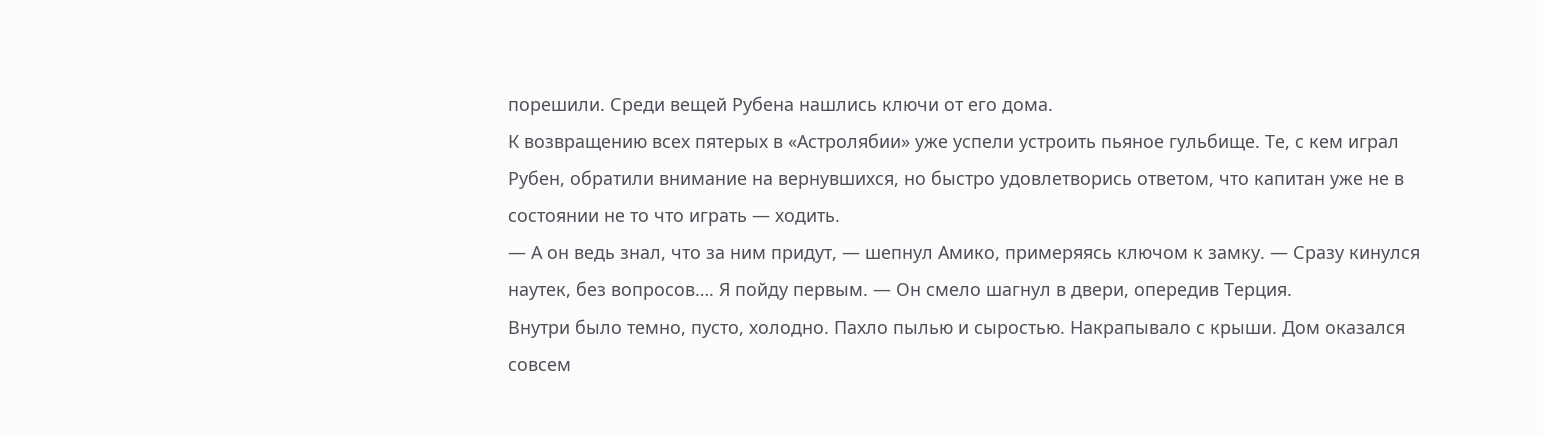порешили. Среди вещей Рубена нашлись ключи от его дома.
К возвращению всех пятерых в «Астролябии» уже успели устроить пьяное гульбище. Те, с кем играл Рубен, обратили внимание на вернувшихся, но быстро удовлетворись ответом, что капитан уже не в состоянии не то что играть — ходить.
— А он ведь знал, что за ним придут, — шепнул Амико, примеряясь ключом к замку. — Сразу кинулся наутек, без вопросов…. Я пойду первым. — Он смело шагнул в двери, опередив Терция.
Внутри было темно, пусто, холодно. Пахло пылью и сыростью. Накрапывало с крыши. Дом оказался совсем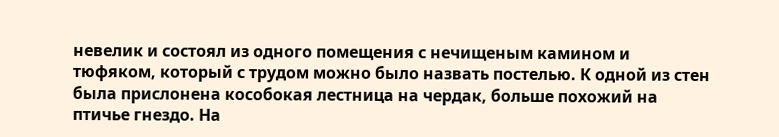невелик и состоял из одного помещения с нечищеным камином и тюфяком, который с трудом можно было назвать постелью. К одной из стен была прислонена кособокая лестница на чердак, больше похожий на птичье гнездо. На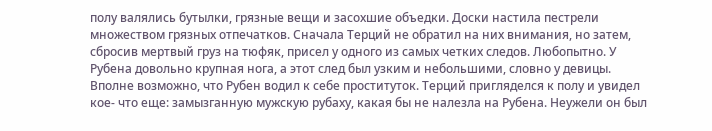полу валялись бутылки, грязные вещи и засохшие объедки. Доски настила пестрели множеством грязных отпечатков. Сначала Терций не обратил на них внимания, но затем, сбросив мертвый груз на тюфяк, присел у одного из самых четких следов. Любопытно. У Рубена довольно крупная нога, а этот след был узким и небольшими, словно у девицы. Вполне возможно, что Рубен водил к себе проституток. Терций пригляделся к полу и увидел кое- что еще: замызганную мужскую рубаху, какая бы не налезла на Рубена. Неужели он был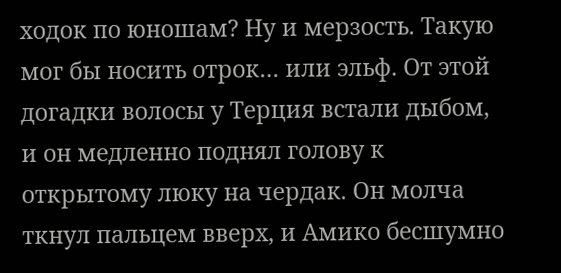ходок по юношам? Ну и мерзость. Такую мог бы носить отрок… или эльф. От этой догадки волосы у Терция встали дыбом, и он медленно поднял голову к открытому люку на чердак. Он молча ткнул пальцем вверх, и Амико бесшумно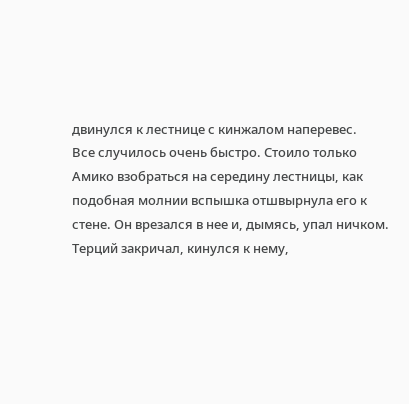двинулся к лестнице с кинжалом наперевес.
Все случилось очень быстро. Стоило только Амико взобраться на середину лестницы, как подобная молнии вспышка отшвырнула его к стене. Он врезался в нее и, дымясь, упал ничком. Терций закричал, кинулся к нему,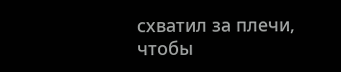схватил за плечи, чтобы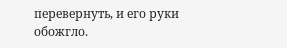перевернуть, и его руки обожгло.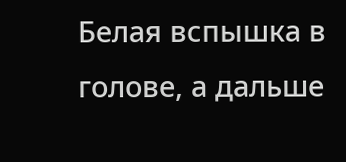Белая вспышка в голове, а дальше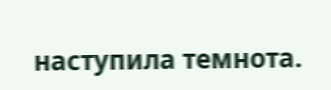наступила темнота.